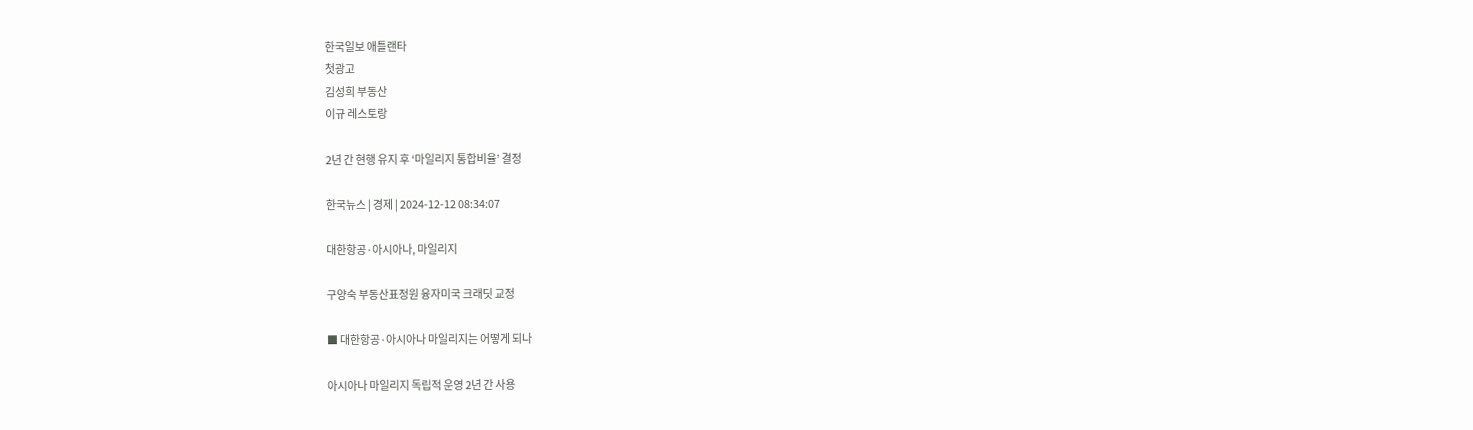한국일보 애틀랜타
첫광고
김성희 부동산
이규 레스토랑

2년 간 현행 유지 후 ‘마일리지 통합비율’ 결정

한국뉴스 | 경제 | 2024-12-12 08:34:07

대한항공·아시아나, 마일리지

구양숙 부동산표정원 융자미국 크래딧 교정

■ 대한항공·아시아나 마일리지는 어떻게 되나

아시아나 마일리지 독립적 운영 2년 간 사용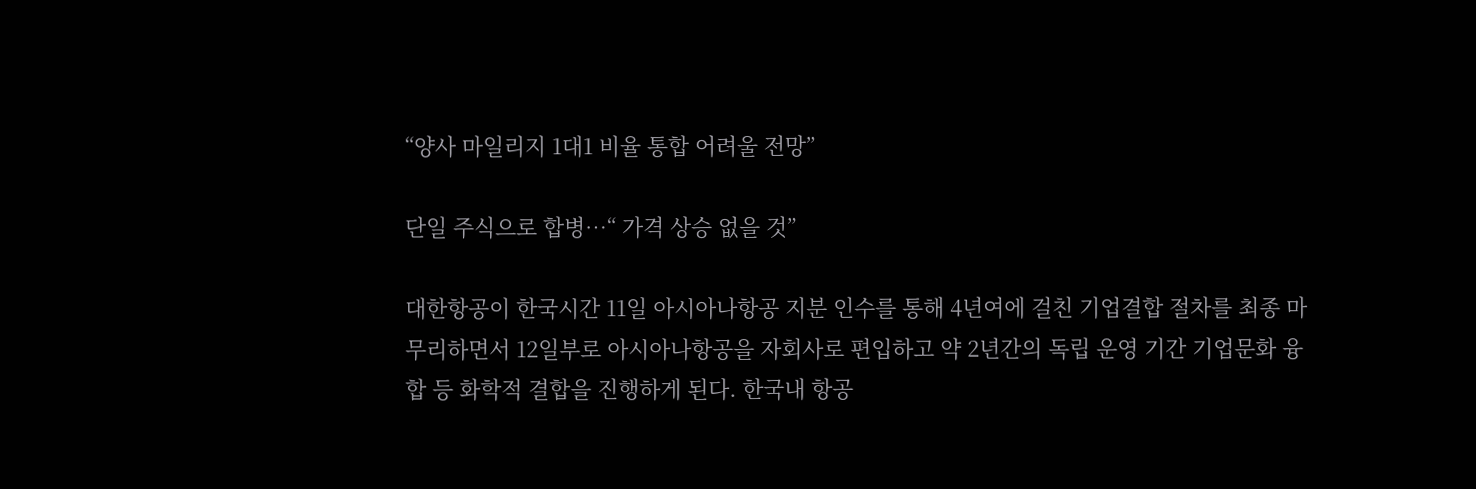“양사 마일리지 1대1 비율 통합 어려울 전망”

단일 주식으로 합병…“ 가격 상승 없을 것”

대한항공이 한국시간 11일 아시아나항공 지분 인수를 통해 4년여에 걸친 기업결합 절차를 최종 마무리하면서 12일부로 아시아나항공을 자회사로 편입하고 약 2년간의 독립 운영 기간 기업문화 융합 등 화학적 결합을 진행하게 된다. 한국내 항공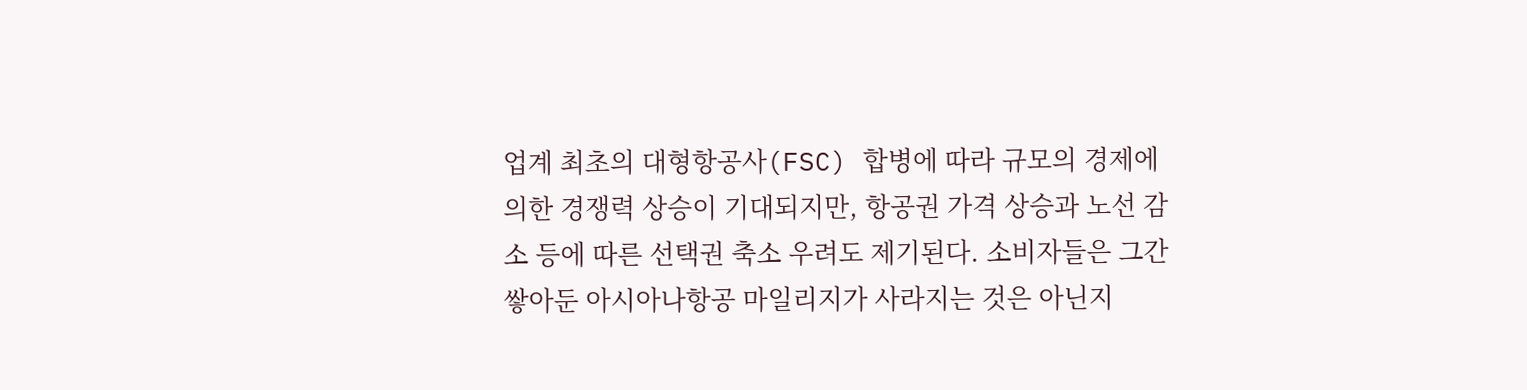업계 최초의 대형항공사(FSC) 합병에 따라 규모의 경제에 의한 경쟁력 상승이 기대되지만, 항공권 가격 상승과 노선 감소 등에 따른 선택권 축소 우려도 제기된다. 소비자들은 그간 쌓아둔 아시아나항공 마일리지가 사라지는 것은 아닌지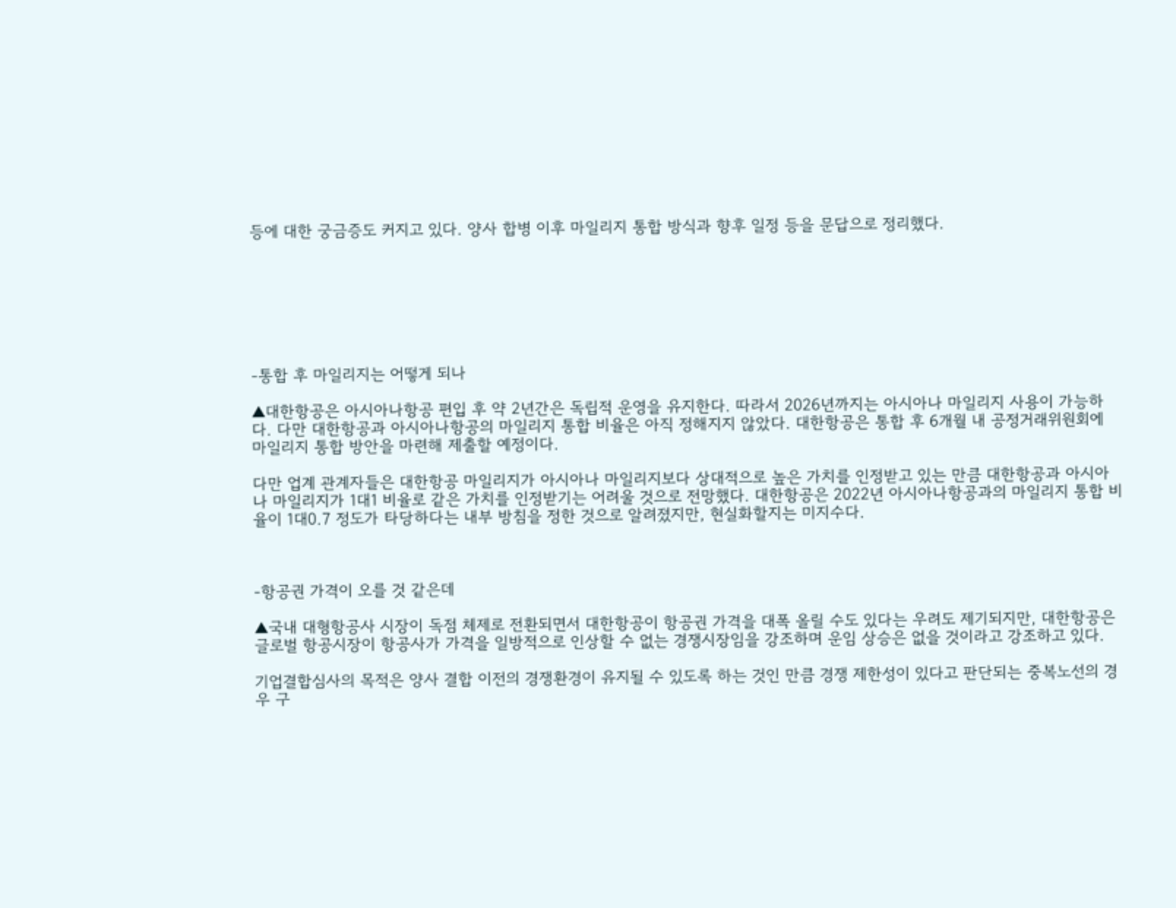등에 대한 궁금증도 커지고 있다. 양사 합병 이후 마일리지 통합 방식과 향후 일정 등을 문답으로 정리했다.







-통합 후 마일리지는 어떻게 되나

▲대한항공은 아시아나항공 편입 후 약 2년간은 독립적 운영을 유지한다. 따라서 2026년까지는 아시아나 마일리지 사용이 가능하다. 다만 대한항공과 아시아나항공의 마일리지 통합 비율은 아직 정해지지 않았다. 대한항공은 통합 후 6개월 내 공정거래위원회에 마일리지 통합 방안을 마련해 제출할 예정이다.

다만 업계 관계자들은 대한항공 마일리지가 아시아나 마일리지보다 상대적으로 높은 가치를 인정받고 있는 만큼 대한항공과 아시아나 마일리지가 1대1 비율로 같은 가치를 인정받기는 어려울 것으로 전망했다. 대한항공은 2022년 아시아나항공과의 마일리지 통합 비율이 1대0.7 정도가 타당하다는 내부 방침을 정한 것으로 알려졌지만, 현실화할지는 미지수다.



-항공권 가격이 오를 것 같은데

▲국내 대형항공사 시장이 독점 체제로 전환되면서 대한항공이 항공권 가격을 대폭 올릴 수도 있다는 우려도 제기되지만, 대한항공은 글로벌 항공시장이 항공사가 가격을 일방적으로 인상할 수 없는 경쟁시장임을 강조하며 운임 상승은 없을 것이라고 강조하고 있다.

기업결합심사의 목적은 양사 결합 이전의 경쟁환경이 유지될 수 있도록 하는 것인 만큼 경쟁 제한성이 있다고 판단되는 중복노선의 경우 구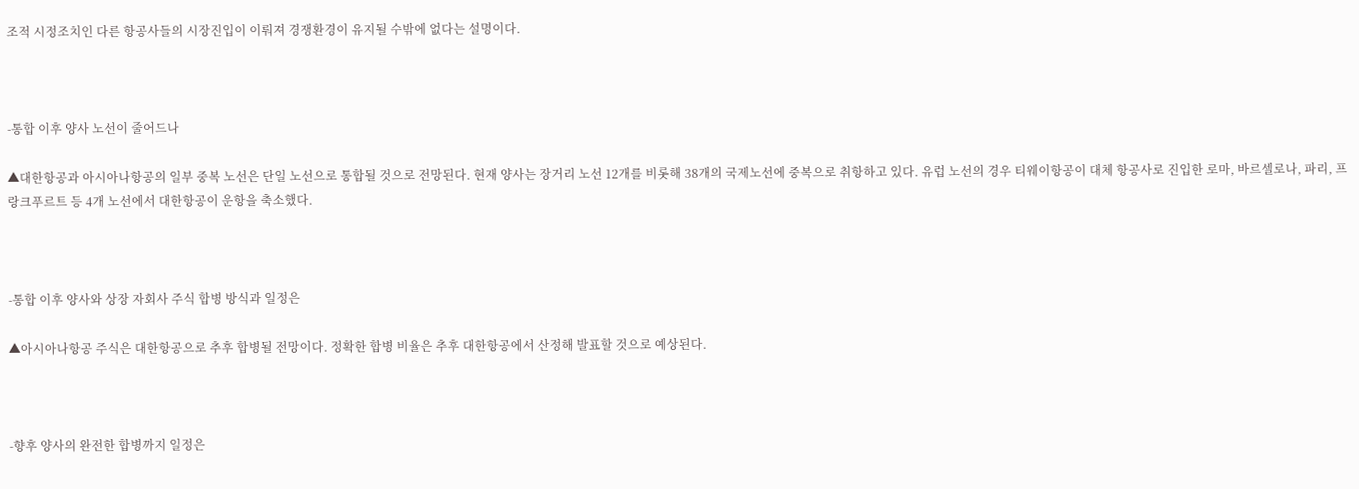조적 시정조치인 다른 항공사들의 시장진입이 이뤄져 경쟁환경이 유지될 수밖에 없다는 설명이다.



-통합 이후 양사 노선이 줄어드나

▲대한항공과 아시아나항공의 일부 중복 노선은 단일 노선으로 통합될 것으로 전망된다. 현재 양사는 장거리 노선 12개를 비롯해 38개의 국제노선에 중복으로 취항하고 있다. 유럽 노선의 경우 티웨이항공이 대체 항공사로 진입한 로마, 바르셀로나, 파리, 프랑크푸르트 등 4개 노선에서 대한항공이 운항을 축소했다.



-통합 이후 양사와 상장 자회사 주식 합병 방식과 일정은

▲아시아나항공 주식은 대한항공으로 추후 합병될 전망이다. 정확한 합병 비율은 추후 대한항공에서 산정해 발표할 것으로 예상된다.



-향후 양사의 완전한 합병까지 일정은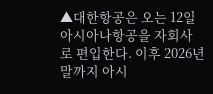▲대한항공은 오는 12일 아시아나항공을 자회사로 편입한다. 이후 2026년 말까지 아시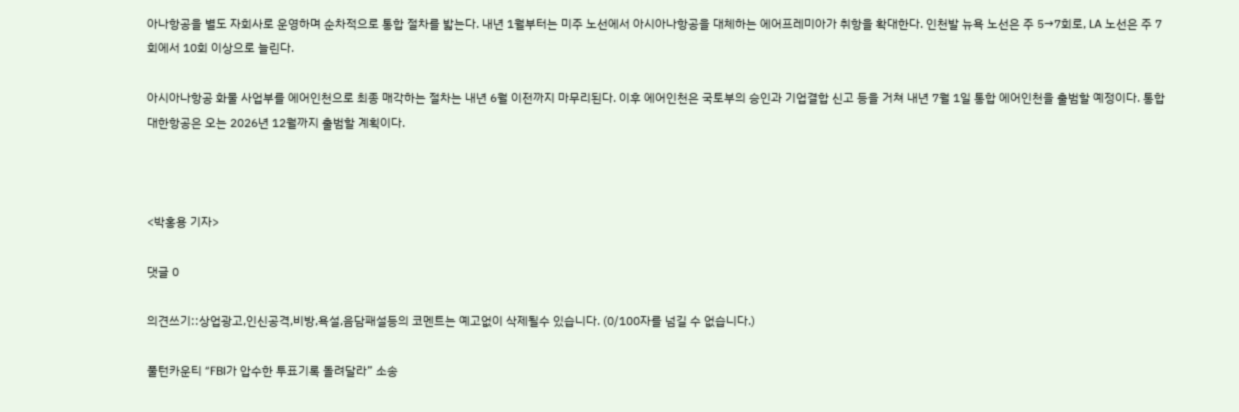아나항공을 별도 자회사로 운영하며 순차적으로 통합 절차를 밟는다. 내년 1월부터는 미주 노선에서 아시아나항공을 대체하는 에어프레미아가 취항을 확대한다. 인천발 뉴욕 노선은 주 5→7회로, LA 노선은 주 7회에서 10회 이상으로 늘린다.

아시아나항공 화물 사업부를 에어인천으로 최종 매각하는 절차는 내년 6월 이전까지 마무리된다. 이후 에어인천은 국토부의 승인과 기업결합 신고 등을 거쳐 내년 7월 1일 통합 에어인천을 출범할 예정이다. 통합 대한항공은 오는 2026년 12월까지 출범할 계획이다.



<박홍용 기자>

댓글 0

의견쓰기::상업광고,인신공격,비방,욕설,음담패설등의 코멘트는 예고없이 삭제될수 있습니다. (0/100자를 넘길 수 없습니다.)

풀턴카운티 “FBI가 압수한 투표기록 돌려달라” 소송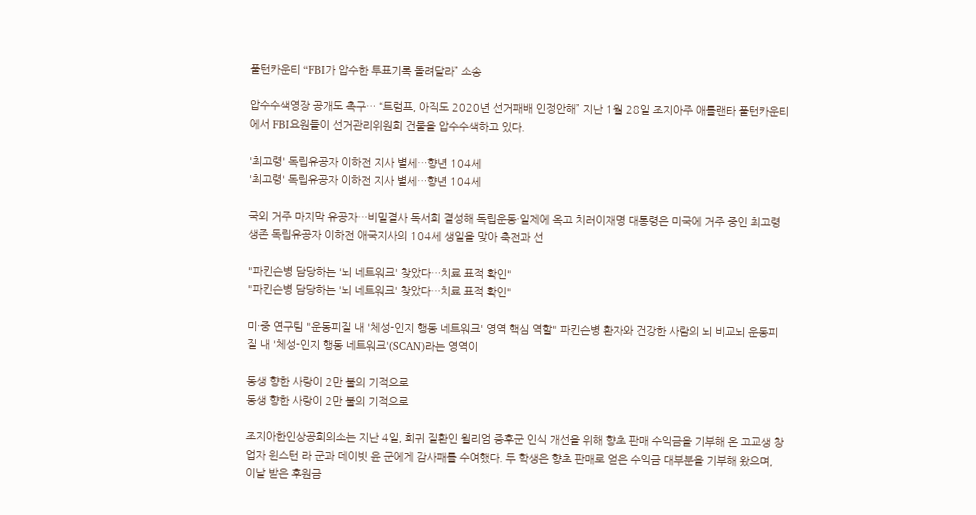풀턴카운티 “FBI가 압수한 투표기록 돌려달라” 소송

압수수색영장 공개도 촉구… “트럼프, 아직도 2020년 선거패배 인정안해” 지난 1월 28일 조지아주 애틀랜타 풀턴카운티에서 FBI요원들이 선거관리위원회 건물을 압수수색하고 있다.

'최고령' 독립유공자 이하전 지사 별세…향년 104세
'최고령' 독립유공자 이하전 지사 별세…향년 104세

국외 거주 마지막 유공자…비밀결사 독서회 결성해 독립운동·일제에 옥고 치러이재명 대통령은 미국에 거주 중인 최고령 생존 독립유공자 이하전 애국지사의 104세 생일을 맞아 축전과 선

"파킨슨병 담당하는 '뇌 네트워크' 찾았다…치료 표적 확인"
"파킨슨병 담당하는 '뇌 네트워크' 찾았다…치료 표적 확인"

미·중 연구팀 "운동피질 내 '체성-인지 행동 네트워크' 영역 핵심 역할" 파킨슨병 환자와 건강한 사람의 뇌 비교뇌 운동피질 내 '체성-인지 행동 네트워크'(SCAN)라는 영역이

동생 향한 사랑이 2만 불의 기적으로
동생 향한 사랑이 2만 불의 기적으로

조지아한인상공회의소는 지난 4일, 희귀 질환인 윌리엄 증후군 인식 개선을 위해 향초 판매 수익금을 기부해 온 고교생 창업자 윈스턴 라 군과 데이빗 윤 군에게 감사패를 수여했다. 두 학생은 향초 판매로 얻은 수익금 대부분을 기부해 왔으며, 이날 받은 후원금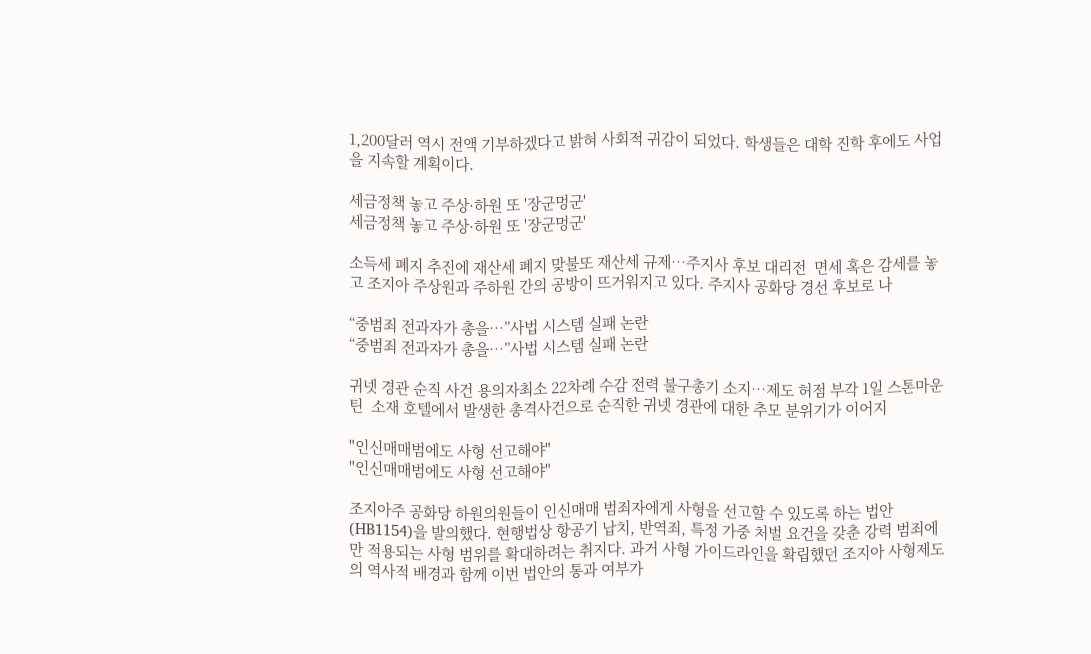1,200달러 역시 전액 기부하겠다고 밝혀 사회적 귀감이 되었다. 학생들은 대학 진학 후에도 사업을 지속할 계획이다.

세금정책 놓고 주상·하원 또 '장군멍군'
세금정책 놓고 주상·하원 또 '장군멍군'

소득세 폐지 추진에 재산세 폐지 맞불또 재산세 규제…주지사 후보 대리전  면세 혹은 감세를 놓고 조지아 주상원과 주하원 간의 공방이 뜨거워지고 있다. 주지사 공화당 경선 후보로 나

“중범죄 전과자가 총을…”사법 시스템 실패 논란
“중범죄 전과자가 총을…”사법 시스템 실패 논란

귀넷 경관 순직 사건 용의자최소 22차례 수감 전력 불구총기 소지…제도 허점 부각 1일 스톤마운틴  소재 호텔에서 발생한 총격사건으로 순직한 귀넷 경관에 대한 추모 분위기가 이어지

"인신매매범에도 사형 선고해야"
"인신매매범에도 사형 선고해야"

조지아주 공화당 하원의원들이 인신매매 범죄자에게 사형을 선고할 수 있도록 하는 법안(HB1154)을 발의했다. 현행법상 항공기 납치, 반역죄, 특정 가중 처벌 요건을 갖춘 강력 범죄에만 적용되는 사형 범위를 확대하려는 취지다. 과거 사형 가이드라인을 확립했던 조지아 사형제도의 역사적 배경과 함께 이번 법안의 통과 여부가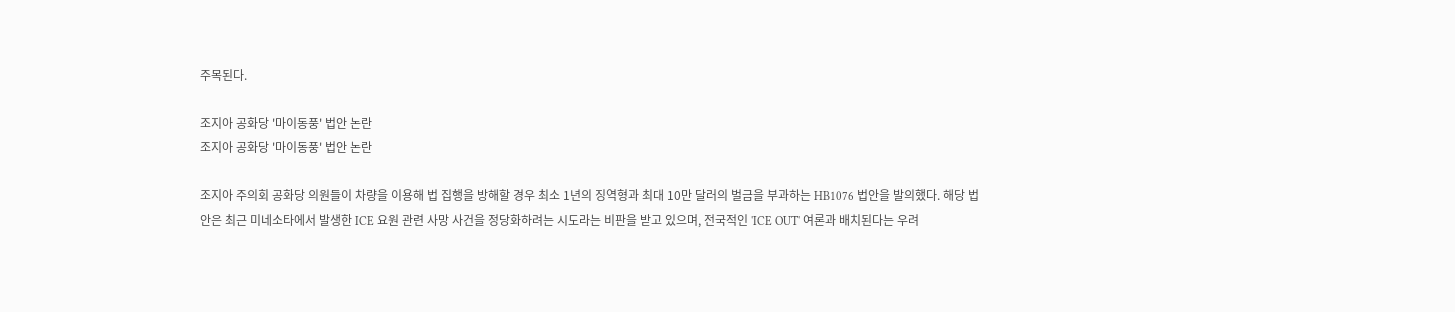주목된다.

조지아 공화당 '마이동풍' 법안 논란
조지아 공화당 '마이동풍' 법안 논란

조지아 주의회 공화당 의원들이 차량을 이용해 법 집행을 방해할 경우 최소 1년의 징역형과 최대 10만 달러의 벌금을 부과하는 HB1076 법안을 발의했다. 해당 법안은 최근 미네소타에서 발생한 ICE 요원 관련 사망 사건을 정당화하려는 시도라는 비판을 받고 있으며, 전국적인 'ICE OUT' 여론과 배치된다는 우려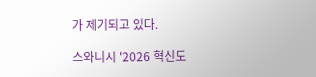가 제기되고 있다.

스와니시 '2026 혁신도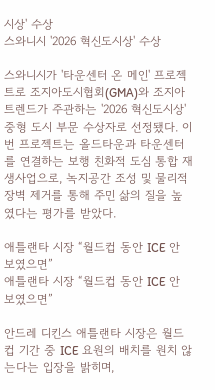시상' 수상
스와니시 '2026 혁신도시상' 수상

스와니시가 '타운센터 온 메인' 프로젝트로 조지아도시협회(GMA)와 조지아 트렌드가 주관하는 '2026 혁신도시상' 중형 도시 부문 수상자로 선정됐다. 이번 프로젝트는 올드타운과 타운센터를 연결하는 보행 친화적 도심 통합 재생사업으로, 녹지공간 조성 및 물리적 장벽 제거를 통해 주민 삶의 질을 높였다는 평가를 받았다.

애틀랜타 시장 “월드컵 동안 ICE 안 보였으면”
애틀랜타 시장 “월드컵 동안 ICE 안 보였으면”

안드레 디킨스 애틀랜타 시장은 월드컵 기간 중 ICE 요원의 배치를 원치 않는다는 입장을 밝히며,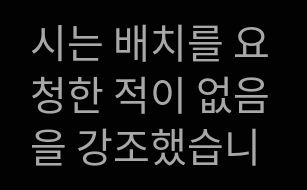시는 배치를 요청한 적이 없음을 강조했습니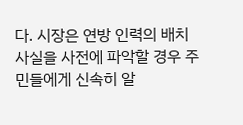다. 시장은 연방 인력의 배치 사실을 사전에 파악할 경우 주민들에게 신속히 알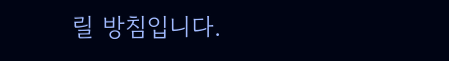릴 방침입니다.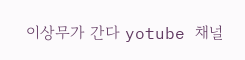이상무가 간다 yotube 채널